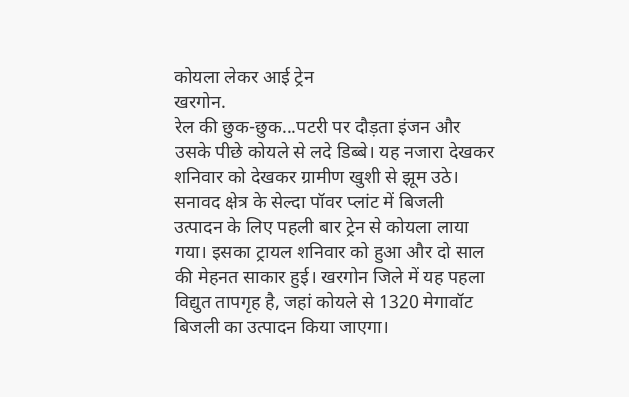कोयला लेकर आई ट्रेन
खरगोन.
रेल की छुक-छुक...पटरी पर दौड़ता इंजन और उसके पीछे कोयले से लदे डिब्बे। यह नजारा देखकर शनिवार को देखकर ग्रामीण खुशी से झूम उठे। सनावद क्षेत्र के सेल्दा पॉवर प्लांट में बिजली उत्पादन के लिए पहली बार ट्रेन से कोयला लाया गया। इसका ट्रायल शनिवार को हुआ और दो साल की मेहनत साकार हुई। खरगोन जिले में यह पहला विद्युत तापगृह है, जहां कोयले से 1320 मेगावॉट बिजली का उत्पादन किया जाएगा।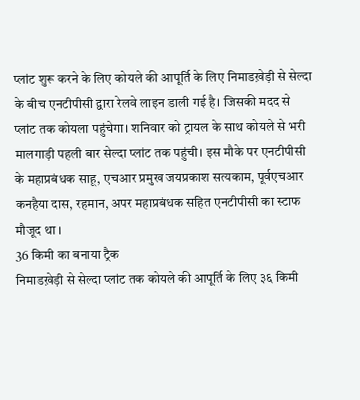प्लांट शुरू करने के लिए कोयले की आपूर्ति के लिए निमाडख़ेड़ी से सेल्दा के बीच एनटीपीसी द्वारा रेलवे लाइन डाली गई है। जिसकी मदद से प्लांट तक कोयला पहुंचेगा। शनिवार को ट्रायल के साथ कोयले से भरी मालगाड़ी पहली बार सेल्दा प्लांट तक पहुंची। इस मौके पर एनटीपीसी के महाप्रबंधक साहू, एचआर प्रमुख जयप्रकाश सत्यकाम, पूर्वएचआर कनहैया दास, रहमान, अपर महाप्रबंधक सहित एनटीपीसी का स्टाफ मौजूद था ।
36 किमी का बनाया ट्रैक
निमाडख़ेड़ी से सेल्दा प्लांट तक कोयले की आपूर्ति के लिए ३६ किमी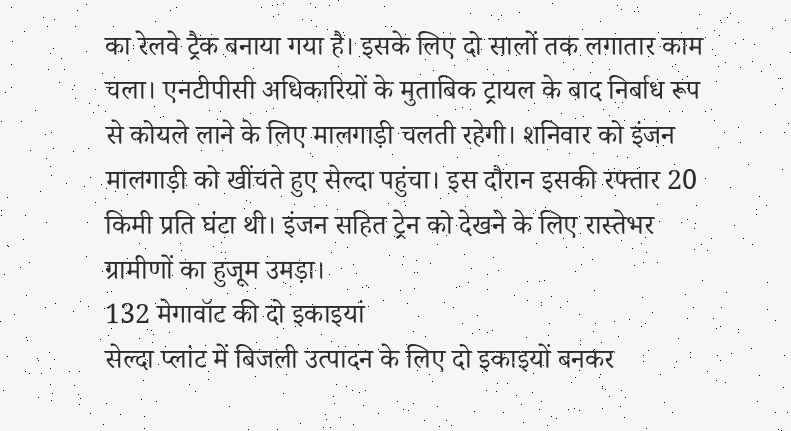का रेलवे ट्रैक बनाया गया है। इसके लिए दो सालों तक लगातार काम चला। एनटीपीसी अधिकारियों के मुताबिक ट्रायल के बाद निर्बाध रूप से कोयले लाने के लिए मालगाड़ी चलती रहेगी। शनिवार को इंजन मालगाड़ी को खींचते हुए सेल्दा पहुंचा। इस दौरान इसकी रफ्तार 20 किमी प्रति घंटा थी। इंजन सहित ट्रेन को देखने के लिए रास्तेभर ग्रामीणों का हुजूम उमड़ा।
132 मेगावॉट की दो इकाइयां
सेल्दा प्लांट में बिजली उत्पादन के लिए दो इकाइयों बनकर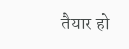तैयार हो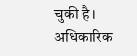चुकी है। अधिकारिक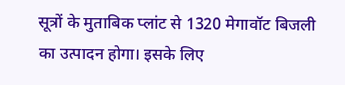सूत्रों के मुताबिक प्लांट से 1320 मेगावॉट बिजली का उत्पादन होगा। इसके लिए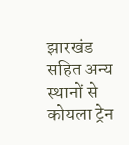झारखंड सहित अन्य स्थानों से कोयला ट्रेन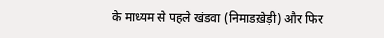के माध्यम से पहले खंडवा (निमाडख़ेड़ी) और फिर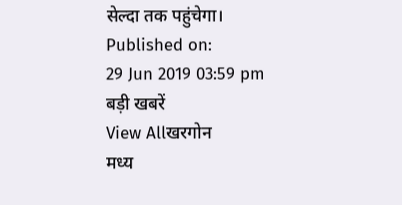सेल्दा तक पहुंचेगा।
Published on:
29 Jun 2019 03:59 pm
बड़ी खबरें
View Allखरगोन
मध्य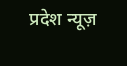प्रदेश न्यूज़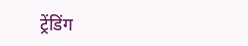ट्रेंडिंग